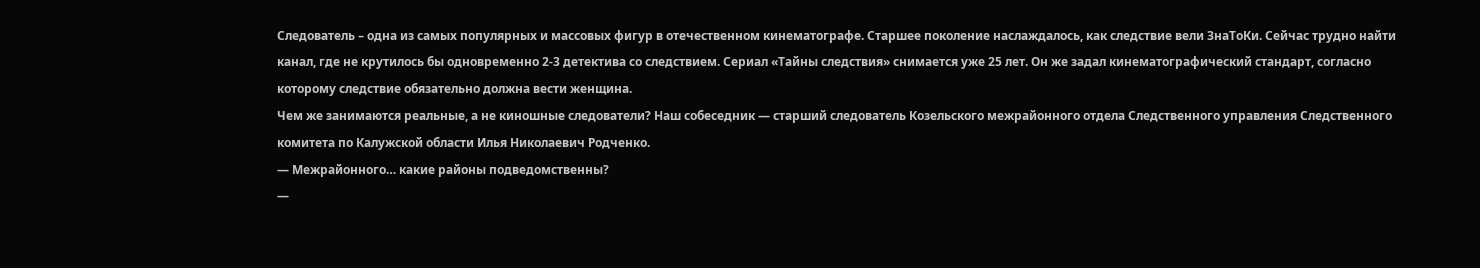Следователь – одна из самых популярных и массовых фигур в отечественном кинематографе. Старшее поколение наслаждалось, как следствие вели ЗнаТоКи. Сейчас трудно найти канал, где не крутилось бы одновременно 2-3 детектива со следствием. Сериал «Тайны следствия» снимается уже 25 лет. Он же задал кинематографический стандарт, согласно которому следствие обязательно должна вести женщина.
Чем же занимаются реальные, а не киношные следователи? Наш собеседник — старший следователь Козельского межрайонного отдела Следственного управления Следственного комитета по Калужской области Илья Николаевич Родченко.
— Межрайонного… какие районы подведомственны?
—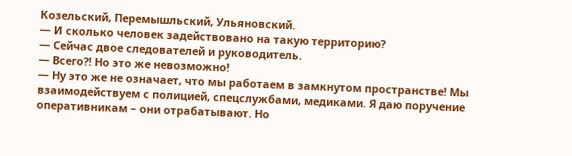Козельский, Перемышльский, Ульяновский.
— И сколько человек задействовано на такую территорию?
— Сейчас двое следователей и руководитель.
— Всего?! Но это же невозможно!
— Ну это же не означает, что мы работаем в замкнутом пространстве! Мы взаимодействуем с полицией, спецслужбами, медиками. Я даю поручение оперативникам – они отрабатывают. Но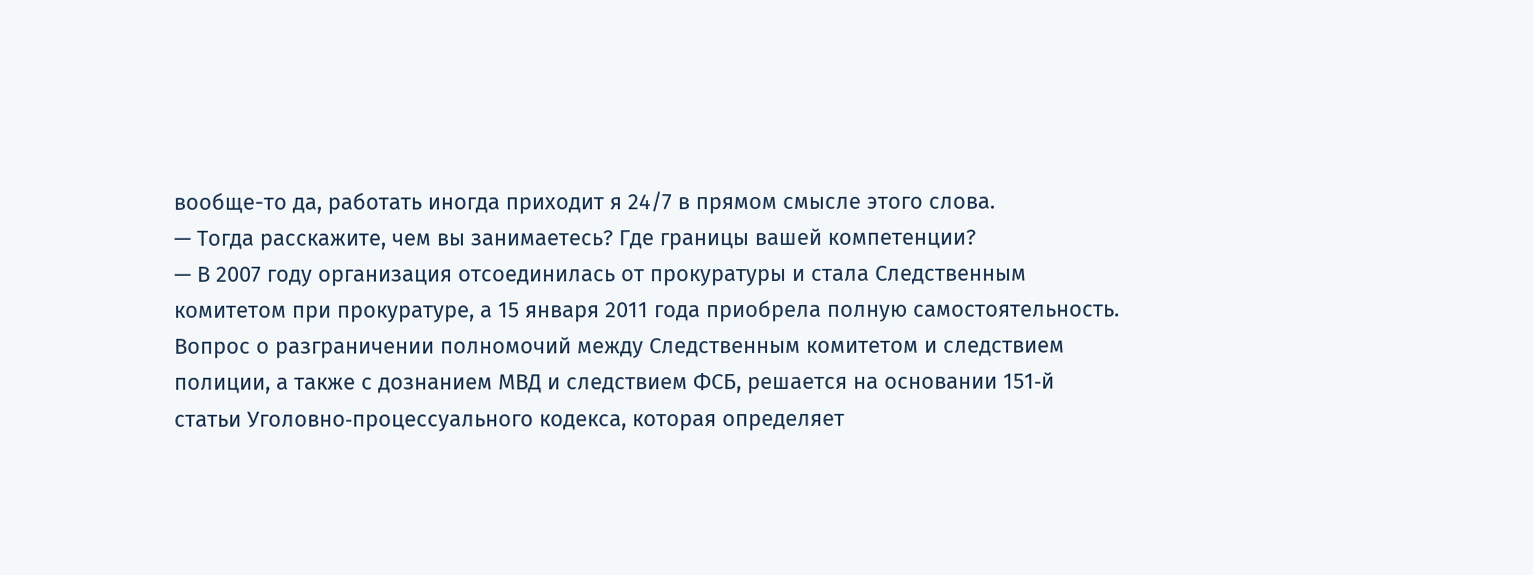вообще-то да, работать иногда приходит я 24/7 в прямом смысле этого слова.
— Тогда расскажите, чем вы занимаетесь? Где границы вашей компетенции?
— В 2007 году организация отсоединилась от прокуратуры и стала Следственным комитетом при прокуратуре, а 15 января 2011 года приобрела полную самостоятельность. Вопрос о разграничении полномочий между Следственным комитетом и следствием полиции, а также с дознанием МВД и следствием ФСБ, решается на основании 151‑й статьи Уголовно‑процессуального кодекса, которая определяет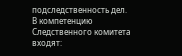подследственность дел.
В компетенцию Следственного комитета входят: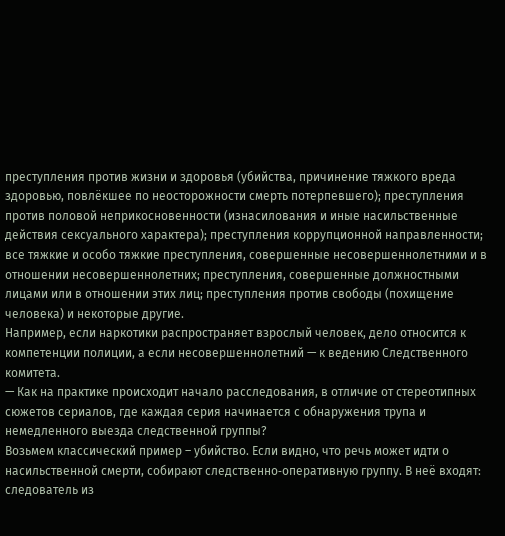преступления против жизни и здоровья (убийства, причинение тяжкого вреда здоровью, повлёкшее по неосторожности смерть потерпевшего); преступления против половой неприкосновенности (изнасилования и иные насильственные действия сексуального характера); преступления коррупционной направленности; все тяжкие и особо тяжкие преступления, совершенные несовершеннолетними и в отношении несовершеннолетних; преступления, совершенные должностными лицами или в отношении этих лиц; преступления против свободы (похищение человека) и некоторые другие.
Например, если наркотики распространяет взрослый человек, дело относится к компетенции полиции, а если несовершеннолетний — к ведению Следственного комитета.
— Как на практике происходит начало расследования, в отличие от стереотипных сюжетов сериалов, где каждая серия начинается с обнаружения трупа и немедленного выезда следственной группы?
Возьмем классический пример – убийство. Если видно, что речь может идти о насильственной смерти, собирают следственно‑оперативную группу. В неё входят: следователь из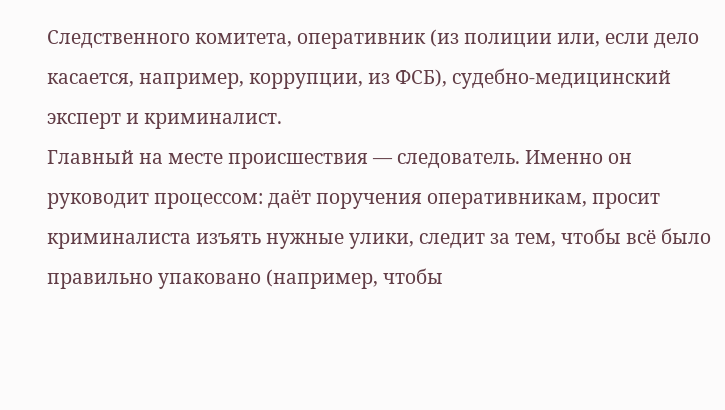Следственного комитета, оперативник (из полиции или, если дело касается, например, коррупции, из ФСБ), судебно‑медицинский эксперт и криминалист.
Главный на месте происшествия — следователь. Именно он руководит процессом: даёт поручения оперативникам, просит криминалиста изъять нужные улики, следит за тем, чтобы всё было правильно упаковано (например, чтобы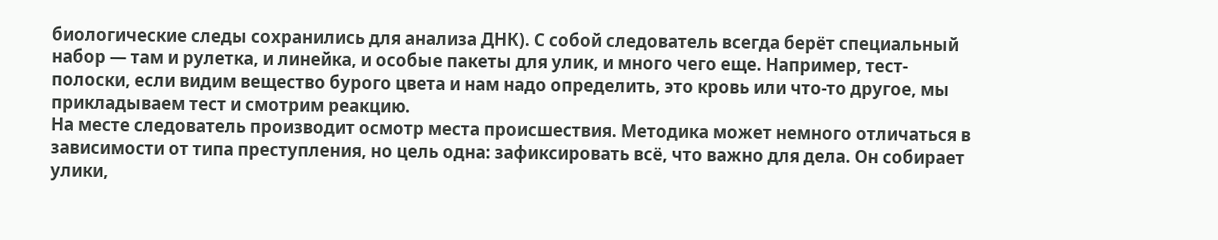биологические следы сохранились для анализа ДНК). С собой следователь всегда берёт специальный набор — там и рулетка, и линейка, и особые пакеты для улик, и много чего еще. Например, тест-полоски, если видим вещество бурого цвета и нам надо определить, это кровь или что-то другое, мы прикладываем тест и смотрим реакцию.
На месте следователь производит осмотр места происшествия. Методика может немного отличаться в зависимости от типа преступления, но цель одна: зафиксировать всё, что важно для дела. Он собирает улики,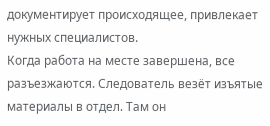документирует происходящее, привлекает нужных специалистов.
Когда работа на месте завершена, все разъезжаются. Следователь везёт изъятые материалы в отдел. Там он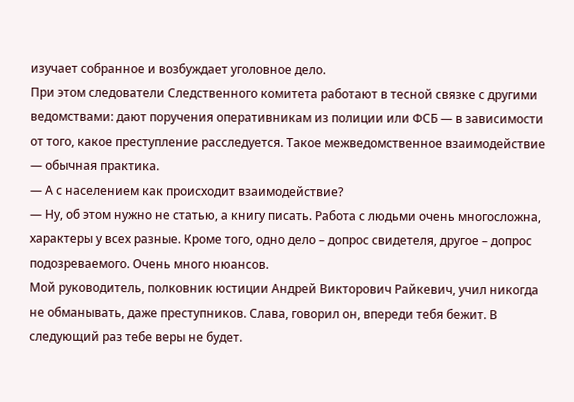изучает собранное и возбуждает уголовное дело.
При этом следователи Следственного комитета работают в тесной связке с другими ведомствами: дают поручения оперативникам из полиции или ФСБ — в зависимости от того, какое преступление расследуется. Такое межведомственное взаимодействие — обычная практика.
— А с населением как происходит взаимодействие?
— Ну, об этом нужно не статью, а книгу писать. Работа с людьми очень многосложна, характеры у всех разные. Кроме того, одно дело – допрос свидетеля, другое – допрос подозреваемого. Очень много нюансов.
Мой руководитель, полковник юстиции Андрей Викторович Райкевич, учил никогда не обманывать, даже преступников. Слава, говорил он, впереди тебя бежит. В следующий раз тебе веры не будет.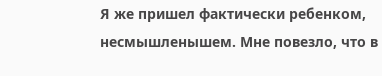Я же пришел фактически ребенком, несмышленышем. Мне повезло, что в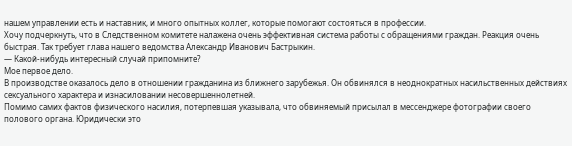нашем управлении есть и наставник, и много опытных коллег, которые помогают состояться в профессии.
Хочу подчеркнуть, что в Следственном комитете налажена очень эффективная система работы с обращениями граждан. Реакция очень быстрая. Так требует глава нашего ведомства Александр Иванович Бастрыкин.
— Какой-нибудь интересный случай припомните?
Мое первое дело.
В производстве оказалось дело в отношении гражданина из ближнего зарубежья. Он обвинялся в неоднократных насильственных действиях сексуального характера и изнасиловании несовершеннолетней.
Помимо самих фактов физического насилия, потерпевшая указывала, что обвиняемый присылал в мессенджере фотографии своего полового органа. Юридически это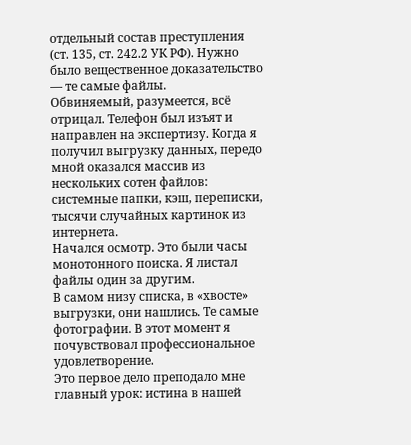отдельный состав преступления (ст. 135, ст. 242.2 УК РФ). Нужно было вещественное доказательство — те самые файлы.
Обвиняемый, разумеется, всё отрицал. Телефон был изъят и направлен на экспертизу. Когда я получил выгрузку данных, передо мной оказался массив из нескольких сотен файлов: системные папки, кэш, переписки, тысячи случайных картинок из интернета.
Начался осмотр. Это были часы монотонного поиска. Я листал файлы один за другим.
В самом низу списка, в «хвосте» выгрузки, они нашлись. Те самые фотографии. В этот момент я почувствовал профессиональное удовлетворение.
Это первое дело преподало мне главный урок: истина в нашей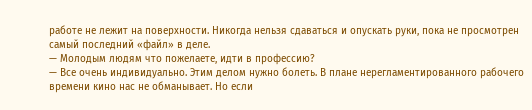работе не лежит на поверхности. Никогда нельзя сдаваться и опускать руки, пока не просмотрен самый последний «файл» в деле.
— Молодым людям что пожелаете, идти в профессию?
— Все очень индивидуально. Этим делом нужно болеть. В плане нерегламентированного рабочего времени кино нас не обманывает. Но если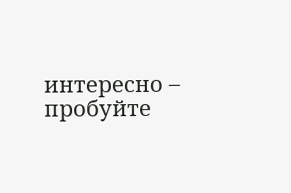интересно – пробуйте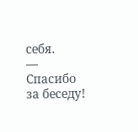себя.
— Спасибо за беседу!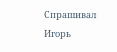Спрашивал Игорь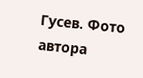Гусев. Фото автора